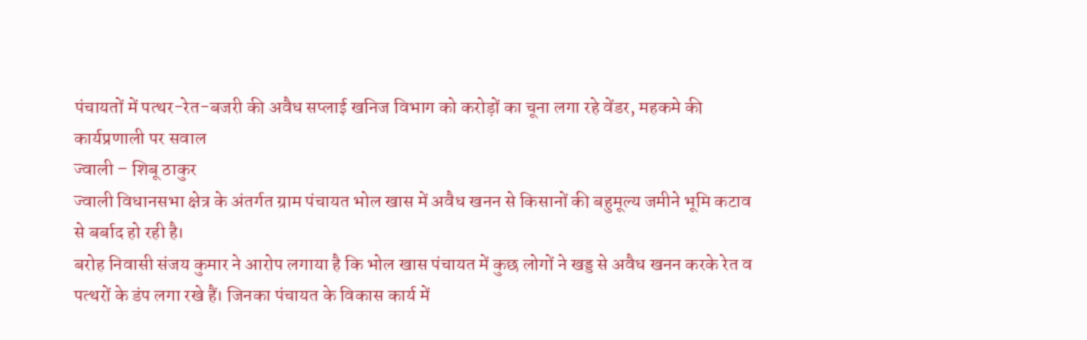पंचायतों में पत्थर-रेत-बजरी की अवैध सप्लाई खनिज विभाग को करोड़ों का चूना लगा रहे वेंडर, महकमे की कार्यप्रणाली पर सवाल
ज्वाली – शिबू ठाकुर
ज्वाली विधानसभा क्षेत्र के अंतर्गत ग्राम पंचायत भोल खास में अवैध खनन से किसानों की बहुमूल्य जमीने भूमि कटाव से बर्बाद हो रही है।
बरोह निवासी संजय कुमार ने आरोप लगाया है कि भोल खास पंचायत में कुछ लोगों ने खड्ड से अवैध खनन करके रेत व पत्थरों के डंप लगा रखे हैं। जिनका पंचायत के विकास कार्य में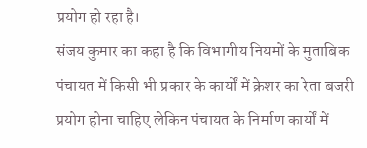प्रयोग हो रहा है।
संजय कुमार का कहा है कि विभागीय नियमों के मुताबिक पंचायत में किसी भी प्रकार के कार्यों में क्रेशर का रेता बजरी प्रयोग होना चाहिए लेकिन पंचायत के निर्माण कार्यों में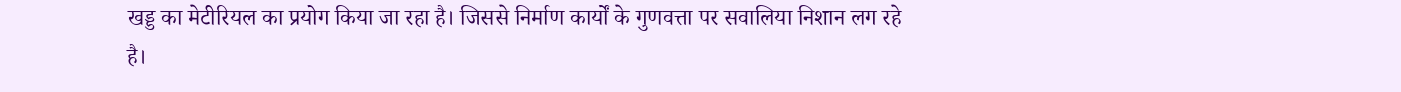खड्ड का मेटीरियल का प्रयोग किया जा रहा है। जिससे निर्माण कार्यों के गुणवत्ता पर सवालिया निशान लग रहे है।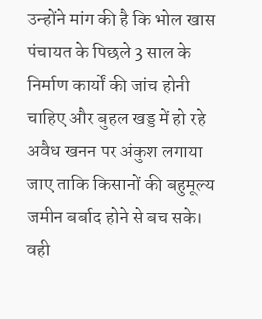उन्होंने मांग की है कि भोल खास पंचायत के पिछले 3 साल के निर्माण कार्यों की जांच होनी चाहिए और बुहल खड्ड में हो रहे अवैध खनन पर अंकुश लगाया जाए ताकि किसानों की बहुमूल्य जमीन बर्बाद होने से बच सके।
वही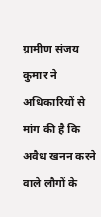ग्रामीण संजय कुमार ने अधिकारियों से मांग की है कि अवैध खनन करने वाले लौगों के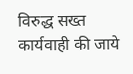विरुद्ध सख्त कार्यवाही की जाये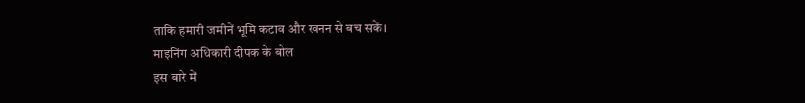ताकि हमारी जमीनें भूमि कटाव और खनन से बच सकें।
माइनिंग अधिकारी दीपक के बोल
इस बारे में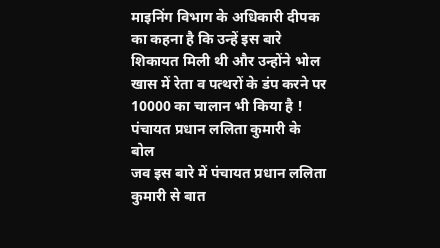माइनिंग विभाग के अधिकारी दीपक का कहना है कि उन्हें इस बारे शिकायत मिली थी और उन्होंने भोल खास में रेता व पत्थरों के डंप करने पर 10000 का चालान भी किया है !
पंचायत प्रधान ललिता कुमारी के बोल
जव इस बारे में पंचायत प्रधान ललिता कुमारी से बात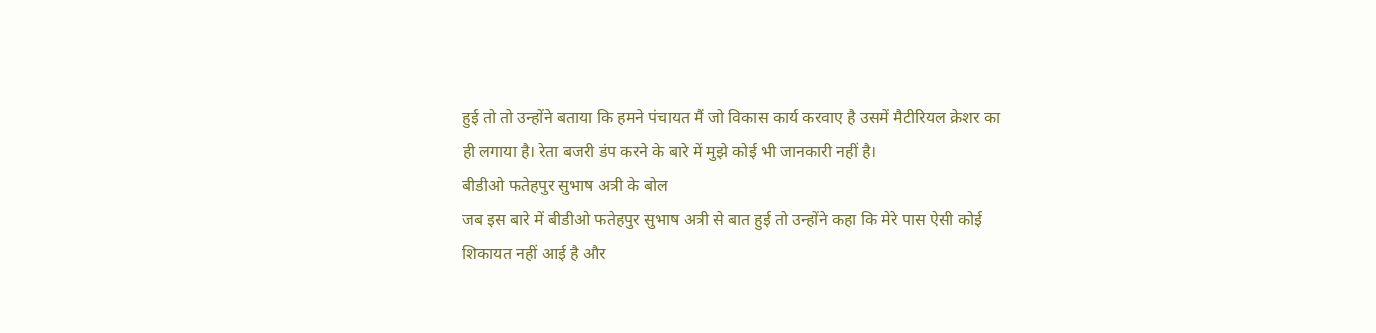हुई तो तो उन्होंने बताया कि हमने पंचायत मैं जो विकास कार्य करवाए है उसमें मैटीरियल क्रेशर का ही लगाया है। रेता बजरी डंप करने के बारे में मुझे कोई भी जानकारी नहीं है।
बीडीओ फतेहपुर सुभाष अत्री के बोल
जब इस बारे में बीडीओ फतेहपुर सुभाष अत्री से बात हुई तो उन्होंने कहा कि मेरे पास ऐसी कोई शिकायत नहीं आई है और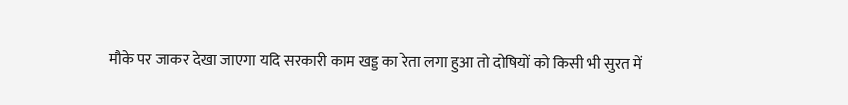मौके पर जाकर देखा जाएगा यदि सरकारी काम खड्ड का रेता लगा हुआ तो दोषियों को किसी भी सुरत में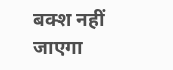बक्श नहीं जाएगा